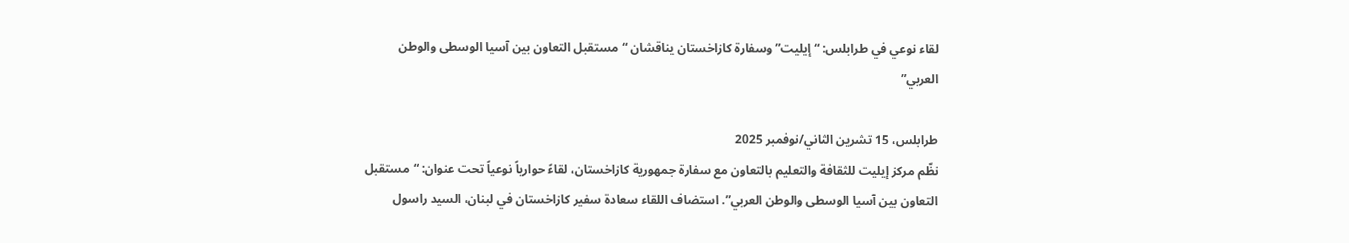لقاء نوعي في طرابلس: “إيليت” وسفارة كازاخستان يناقشان “مستقبل التعاون بين آسيا الوسطى والوطن العربي”

طرابلس، 15 تشرين الثاني/نوفمبر 2025
نظّم مركز إيليت للثقافة والتعليم بالتعاون مع سفارة جمهورية كازاخستان، لقاءً حوارياً نوعياً تحت عنوان: “مستقبل التعاون بين آسيا الوسطى والوطن العربي”. استضاف اللقاء سعادة سفير كازاخستان في لبنان، السيد راسول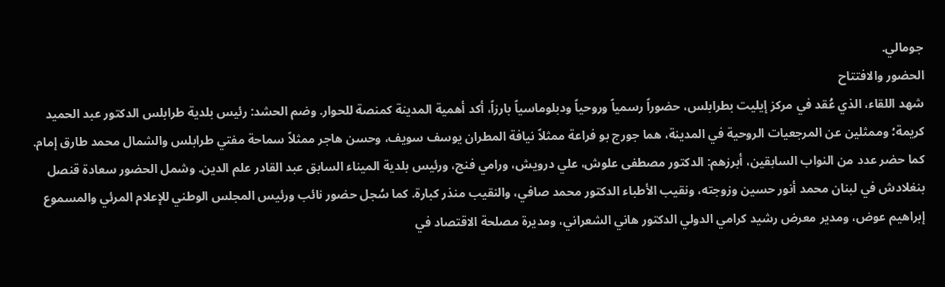جومالي.
الحضور والافتتاح
شهد اللقاء، الذي عُقد في مركز إيليت بطرابلس، حضوراً رسمياً وروحياً ودبلوماسياً بارزاً، أكد أهمية المدينة كمنصة للحوار. وضم الحشد: رئيس بلدية طرابلس الدكتور عبد الحميد كريمة؛ وممثلين عن المرجعيات الروحية في المدينة، هما جورج بو فراعة ممثلاً نيافة المطران يوسف سويف، وحسن هاجر ممثلاً سماحة مفتي طرابلس والشمال محمد طارق إمام. كما حضر عدد من النواب السابقين، أبرزهم: الدكتور مصطفى علوش، علي درويش، ورامي فنج، ورئيس بلدية الميناء السابق عبد القادر علم الدين. وشمل الحضور سعادة قنصل بنغلادش في لبنان محمد أنور حسين وزوجته، ونقيب الأطباء الدكتور محمد صافي، والنقيب منذر كبارة. كما سُجل حضور نائب ورئيس المجلس الوطني للإعلام المرئي والمسموع إبراهيم عوض، ومدير معرض رشيد كرامي الدولي الدكتور هاني الشعراني، ومديرة مصلحة الاقتصاد في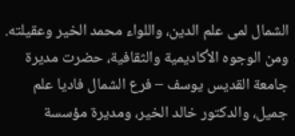الشمال لمى علم الدين، واللواء محمد الخير وعقيلته. ومن الوجوه الأكاديمية والثقافية، حضرت مديرة جامعة القديس يوسف – فرع الشمال فاديا علم جميل، والدكتور خالد الخير، ومديرة مؤسسة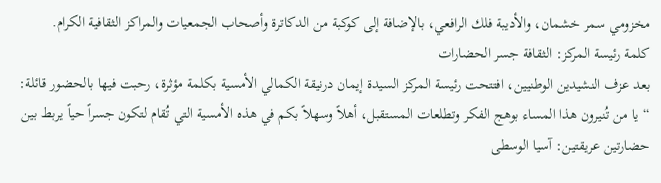مخزومي سمر خشمان، والأديبة فلك الرافعي، بالإضافة إلى كوكبة من الدكاترة وأصحاب الجمعيات والمراكز الثقافية الكرام.
كلمة رئيسة المركز: الثقافة جسر الحضارات
بعد عزف النشيدين الوطنيين، افتتحت رئيسة المركز السيدة إيمان درنيقة الكمالي الأمسية بكلمة مؤثرة، رحبت فيها بالحضور قائلة: “يا من تُنيرون هذا المساء بوهج الفكر وتطلعات المستقبل، أهلاً وسهلاً بكم في هذه الأمسية التي تُقام لتكون جسراً حياً يربط بين حضارتين عريقتين: آسيا الوسطى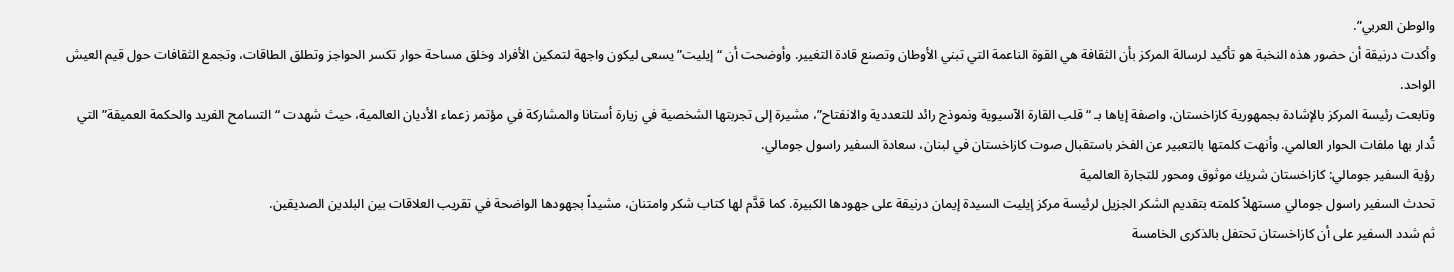والوطن العربي”.
وأكدت درنيقة أن حضور هذه النخبة هو تأكيد لرسالة المركز بأن الثقافة هي القوة الناعمة التي تبني الأوطان وتصنع قادة التغيير. وأوضحت أن “إيليت” يسعى ليكون واجهة لتمكين الأفراد وخلق مساحة حوار تكسر الحواجز وتطلق الطاقات، وتجمع الثقافات حول قيم العيش الواحد.
وتابعت رئيسة المركز بالإشادة بجمهورية كازاخستان، واصفة إياها بـ “قلب القارة الآسيوية ونموذج رائد للتعددية والانفتاح”، مشيرة إلى تجربتها الشخصية في زيارة أستانا والمشاركة في مؤتمر زعماء الأديان العالمية، حيث شهدت “التسامح الفريد والحكمة العميقة” التي تُدار بها ملفات الحوار العالمي. وأنهت كلمتها بالتعبير عن الفخر باستقبال صوت كازاخستان في لبنان، سعادة السفير راسول جومالي.
رؤية السفير جومالي: كازاخستان شريك موثوق ومحور للتجارة العالمية
تحدث السفير راسول جومالي مستهلاً كلمته بتقديم الشكر الجزيل لرئيسة مركز إيليت السيدة إيمان درنيقة على جهودها الكبيرة. كما قدَّم لها كتاب شكر وامتنان، مشيداً بجهودها الواضحة في تقريب العلاقات بين البلدين الصديقين.
ثم شدد السفير على أن كازاخستان تحتفل بالذكرى الخامسة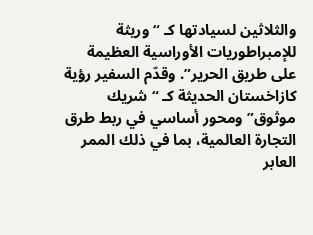والثلاثين لسيادتها كـ “وريثة للإمبراطوريات الأوراسية العظيمة على طريق الحرير”. وقدّم السفير رؤية كازاخستان الحديثة كـ “شريك موثوق” ومحور أساسي في ربط طرق التجارة العالمية، بما في ذلك الممر العابر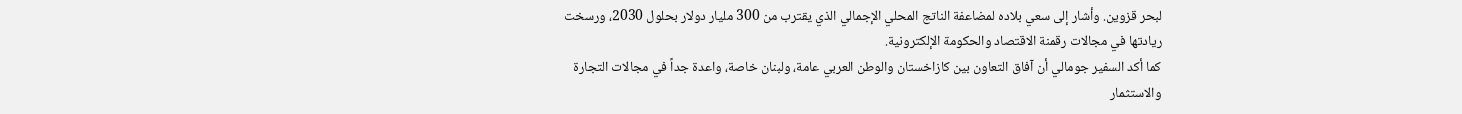لبحر قزوين. وأشار إلى سعي بلاده لمضاعفة الناتج المحلي الإجمالي الذي يقترب من 300 مليار دولار بحلول 2030، ورسخت ريادتها في مجالات رقمنة الاقتصاد والحكومة الإلكترونية.
كما أكد السفير جومالي أن آفاق التعاون بين كازاخستان والوطن العربي عامة، ولبنان خاصة، واعدة جداً في مجالات التجارة والاستثمار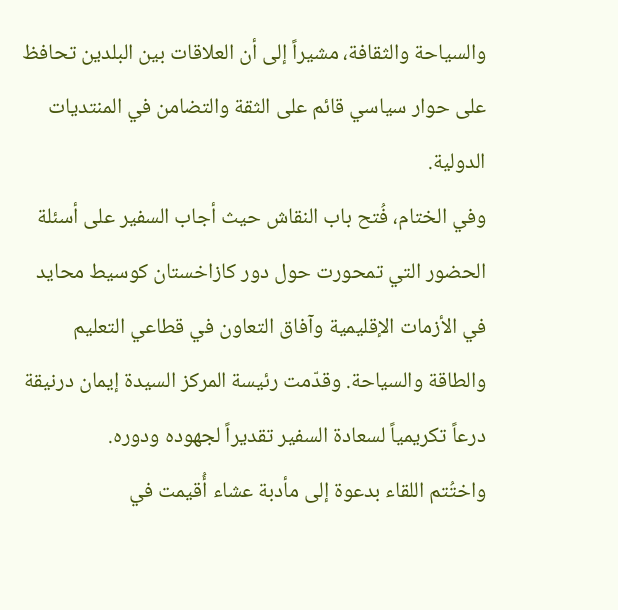والسياحة والثقافة، مشيراً إلى أن العلاقات بين البلدين تحافظ على حوار سياسي قائم على الثقة والتضامن في المنتديات الدولية.
وفي الختام، فُتح باب النقاش حيث أجاب السفير على أسئلة الحضور التي تمحورت حول دور كازاخستان كوسيط محايد في الأزمات الإقليمية وآفاق التعاون في قطاعي التعليم والطاقة والسياحة. وقدّمت رئيسة المركز السيدة إيمان درنيقة درعاً تكريمياً لسعادة السفير تقديراً لجهوده ودوره.
واختُتم اللقاء بدعوة إلى مأدبة عشاء أُقيمت في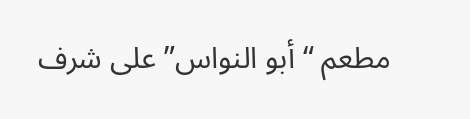مطعم “أبو النواس” على شرف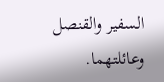السفير والقنصل وعائلتهما.